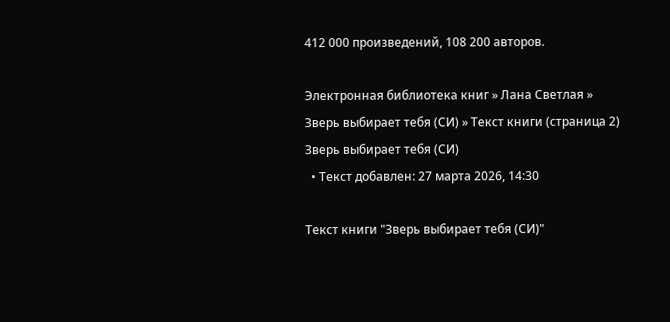412 000 произведений, 108 200 авторов.

Электронная библиотека книг » Лана Светлая » Зверь выбирает тебя (СИ) » Текст книги (страница 2)
Зверь выбирает тебя (СИ)
  • Текст добавлен: 27 марта 2026, 14:30

Текст книги "Зверь выбирает тебя (СИ)"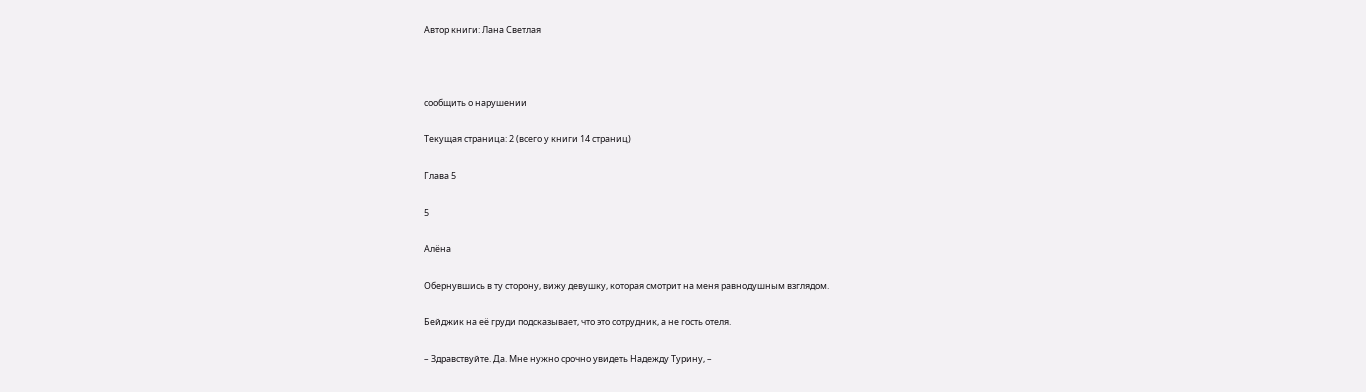Автор книги: Лана Светлая



сообщить о нарушении

Текущая страница: 2 (всего у книги 14 страниц)

Глава 5

5

Алёна

Обернувшись в ту сторону, вижу девушку, которая смотрит на меня равнодушным взглядом.

Бейджик на её груди подсказывает, что это сотрудник, а не гость отеля.

– Здравствуйте. Да. Мне нужно срочно увидеть Надежду Турину, –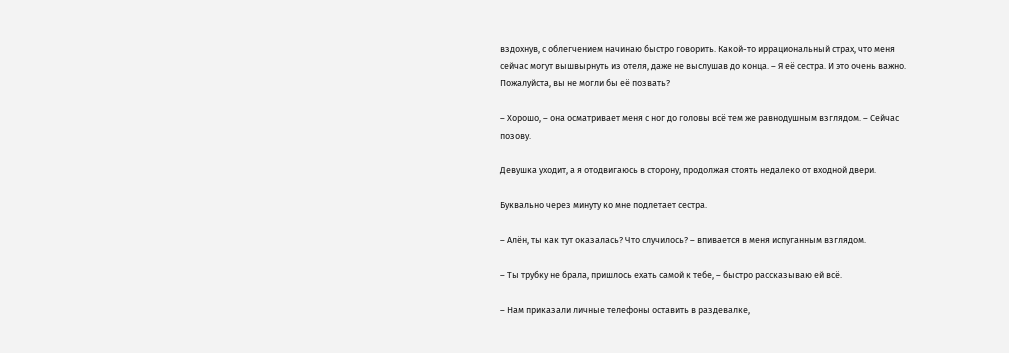вздохнув, с облегчением начинаю быстро говорить. Какой-то иррациональный страх, что меня сейчас могут вышвырнуть из отеля, даже не выслушав до конца. – Я её сестра. И это очень важно. Пожалуйста, вы не могли бы её позвать?

– Хорошо, – она осматривает меня с ног до головы всё тем же равнодушным взглядом. – Сейчас позову.

Девушка уходит, а я отодвигаюсь в сторону, продолжая стоять недалеко от входной двери.

Буквально через минуту ко мне подлетает сестра.

– Алён, ты как тут оказалась? Что случилось? – впивается в меня испуганным взглядом.

– Ты трубку не брала, пришлось ехать самой к тебе, – быстро рассказываю ей всё.

– Нам приказали личные телефоны оставить в раздевалке,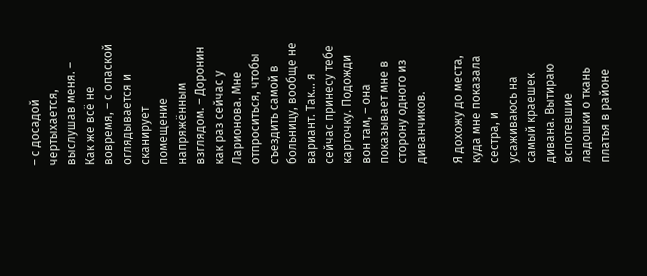– с досадой чертыхается, выслушав меня. – Как же всё не вовремя, – с опаской оглядывается и сканирует помещение напряжённым взглядом. – Доронин как раз сейчас у Ларионова. Мне отпроситься, чтобы съездить самой в больницу, вообще не вариант. Так… я сейчас принесу тебе карточку. Подожди вон там, – она показывает мне в сторону одного из диванчиков.

Я дохожу до места, куда мне показала сестра, и усаживаюсь на самый краешек дивана. Вытираю вспотевшие ладошки о ткань платья в районе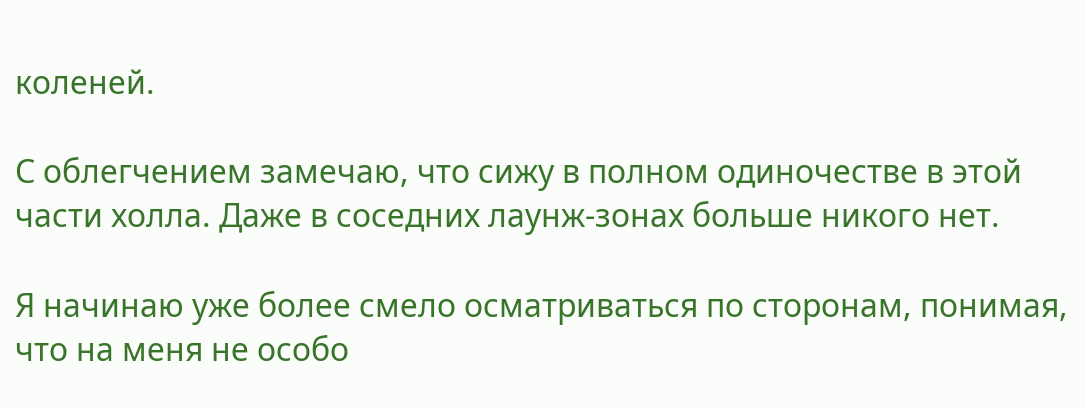коленей.

С облегчением замечаю, что сижу в полном одиночестве в этой части холла. Даже в соседних лаунж-зонах больше никого нет.

Я начинаю уже более смело осматриваться по сторонам, понимая, что на меня не особо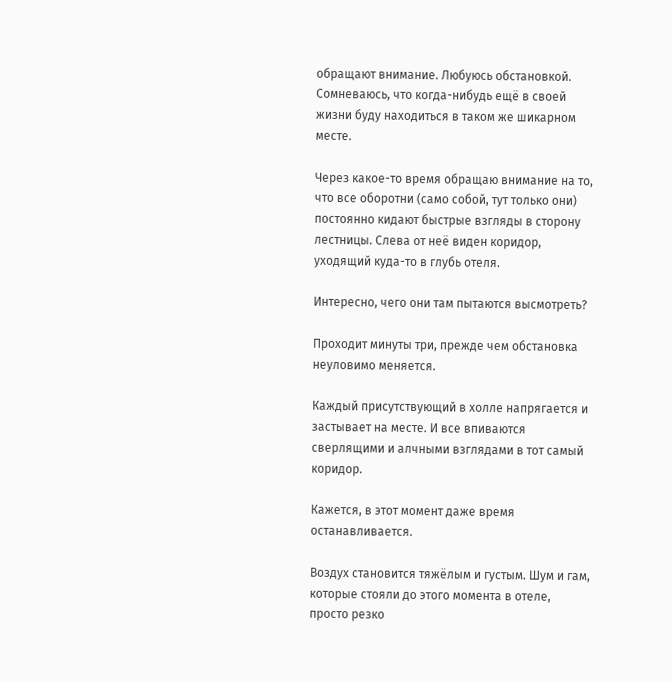обращают внимание. Любуюсь обстановкой. Сомневаюсь, что когда-нибудь ещё в своей жизни буду находиться в таком же шикарном месте.

Через какое-то время обращаю внимание на то, что все оборотни (само собой, тут только они) постоянно кидают быстрые взгляды в сторону лестницы. Слева от неё виден коридор, уходящий куда-то в глубь отеля.

Интересно, чего они там пытаются высмотреть?

Проходит минуты три, прежде чем обстановка неуловимо меняется.

Каждый присутствующий в холле напрягается и застывает на месте. И все впиваются сверлящими и алчными взглядами в тот самый коридор.

Кажется, в этот момент даже время останавливается.

Воздух становится тяжёлым и густым. Шум и гам, которые стояли до этого момента в отеле, просто резко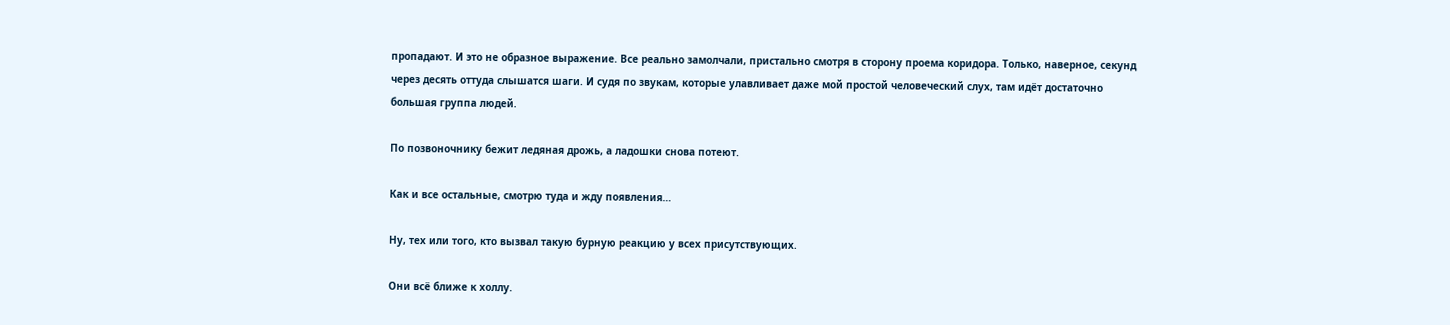пропадают. И это не образное выражение. Все реально замолчали, пристально смотря в сторону проема коридора. Только, наверное, секунд через десять оттуда слышатся шаги. И судя по звукам, которые улавливает даже мой простой человеческий слух, там идёт достаточно большая группа людей.

По позвоночнику бежит ледяная дрожь, а ладошки снова потеют.

Как и все остальные, смотрю туда и жду появления…

Ну, тех или того, кто вызвал такую бурную реакцию у всех присутствующих.

Они всё ближе к холлу.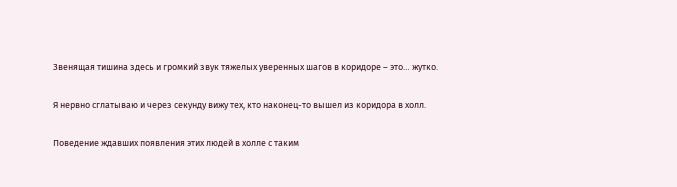Звенящая тишина здесь и громкий звук тяжелых уверенных шагов в коридоре – это… жутко.

Я нервно сглатываю и через секунду вижу тех, кто наконец-то вышел из коридора в холл.

Поведение ждавших появления этих людей в холле с таким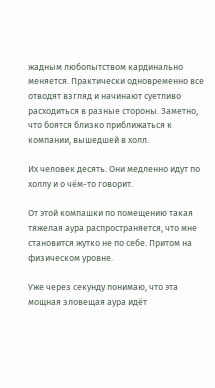жадным любопытством кардинально меняется. Практически одновременно все отводят взгляд и начинают суетливо расходиться в разные стороны. Заметно, что боятся близко приближаться к компании, вышедшей в холл.

Их человек десять. Они медленно идут по холлу и о чём-то говорит.

От этой компашки по помещению такая тяжелая аура распространяется, что мне становится жутко не по себе. Притом на физическом уровне.

Уже через секунду понимаю, что эта мощная зловещая аура идёт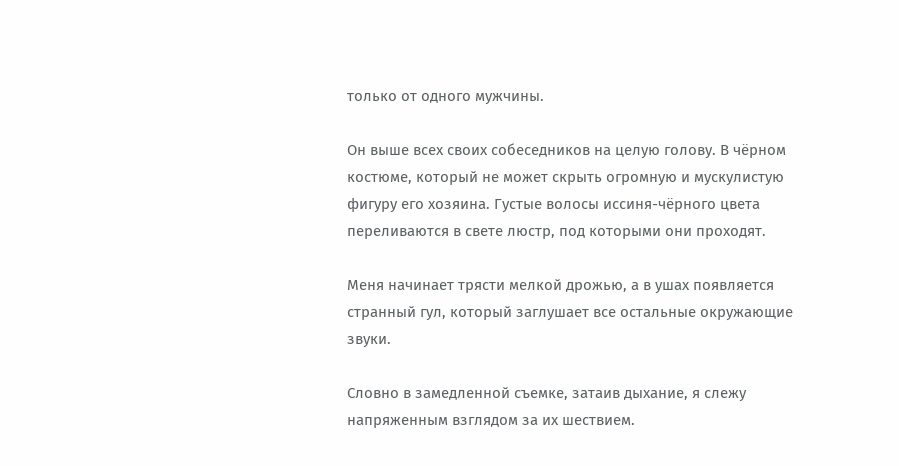только от одного мужчины.

Он выше всех своих собеседников на целую голову. В чёрном костюме, который не может скрыть огромную и мускулистую фигуру его хозяина. Густые волосы иссиня-чёрного цвета переливаются в свете люстр, под которыми они проходят.

Меня начинает трясти мелкой дрожью, а в ушах появляется странный гул, который заглушает все остальные окружающие звуки.

Словно в замедленной съемке, затаив дыхание, я слежу напряженным взглядом за их шествием.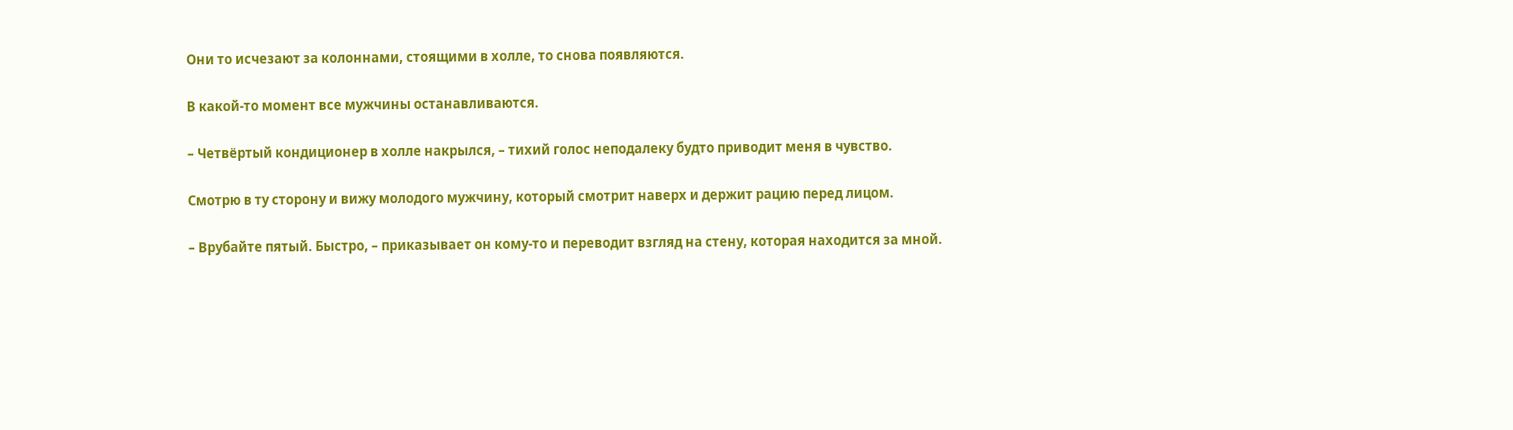Они то исчезают за колоннами, стоящими в холле, то снова появляются.

В какой-то момент все мужчины останавливаются.

– Четвёртый кондиционер в холле накрылся, – тихий голос неподалеку будто приводит меня в чувство.

Смотрю в ту сторону и вижу молодого мужчину, который смотрит наверх и держит рацию перед лицом.

– Врубайте пятый. Быстро, – приказывает он кому-то и переводит взгляд на стену, которая находится за мной.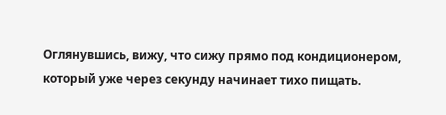Оглянувшись, вижу, что сижу прямо под кондиционером, который уже через секунду начинает тихо пищать.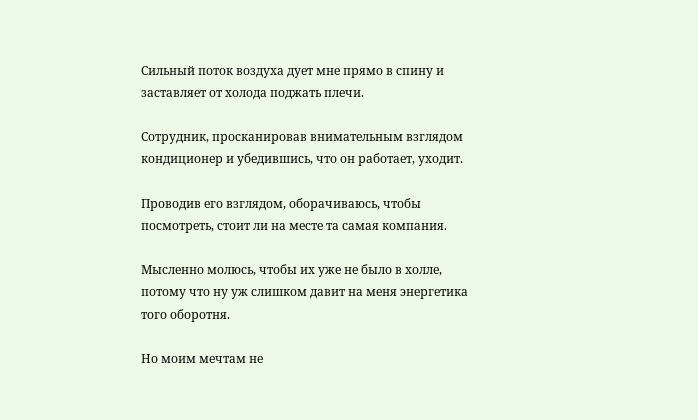Сильный поток воздуха дует мне прямо в спину и заставляет от холода поджать плечи.

Сотрудник, просканировав внимательным взглядом кондиционер и убедившись, что он работает, уходит.

Проводив его взглядом, оборачиваюсь, чтобы посмотреть, стоит ли на месте та самая компания.

Мысленно молюсь, чтобы их уже не было в холле, потому что ну уж слишком давит на меня энергетика того оборотня.

Но моим мечтам не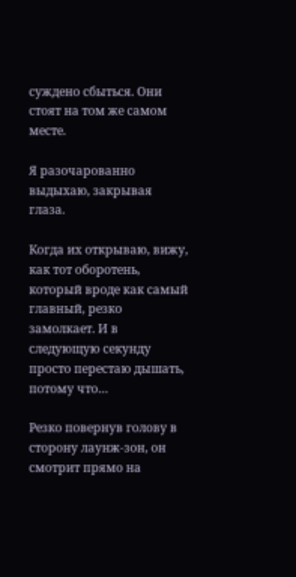суждено сбыться. Они стоят на том же самом месте.

Я разочарованно выдыхаю, закрывая глаза.

Когда их открываю, вижу, как тот оборотень, который вроде как самый главный, резко замолкает. И в следующую секунду просто перестаю дышать, потому что…

Резко повернув голову в сторону лаунж-зон, он смотрит прямо на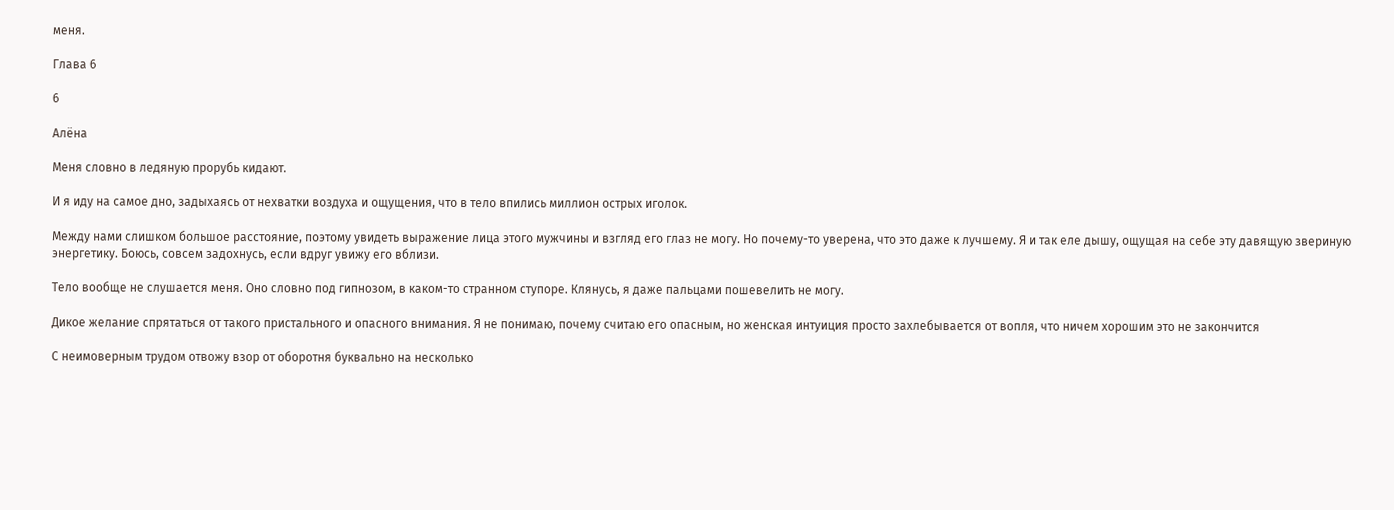меня.

Глава 6

6

Алёна

Меня словно в ледяную прорубь кидают.

И я иду на самое дно, задыхаясь от нехватки воздуха и ощущения, что в тело впились миллион острых иголок.

Между нами слишком большое расстояние, поэтому увидеть выражение лица этого мужчины и взгляд его глаз не могу. Но почему-то уверена, что это даже к лучшему. Я и так еле дышу, ощущая на себе эту давящую звериную энергетику. Боюсь, совсем задохнусь, если вдруг увижу его вблизи.

Тело вообще не слушается меня. Оно словно под гипнозом, в каком-то странном ступоре. Клянусь, я даже пальцами пошевелить не могу.

Дикое желание спрятаться от такого пристального и опасного внимания. Я не понимаю, почему считаю его опасным, но женская интуиция просто захлебывается от вопля, что ничем хорошим это не закончится

С неимоверным трудом отвожу взор от оборотня буквально на несколько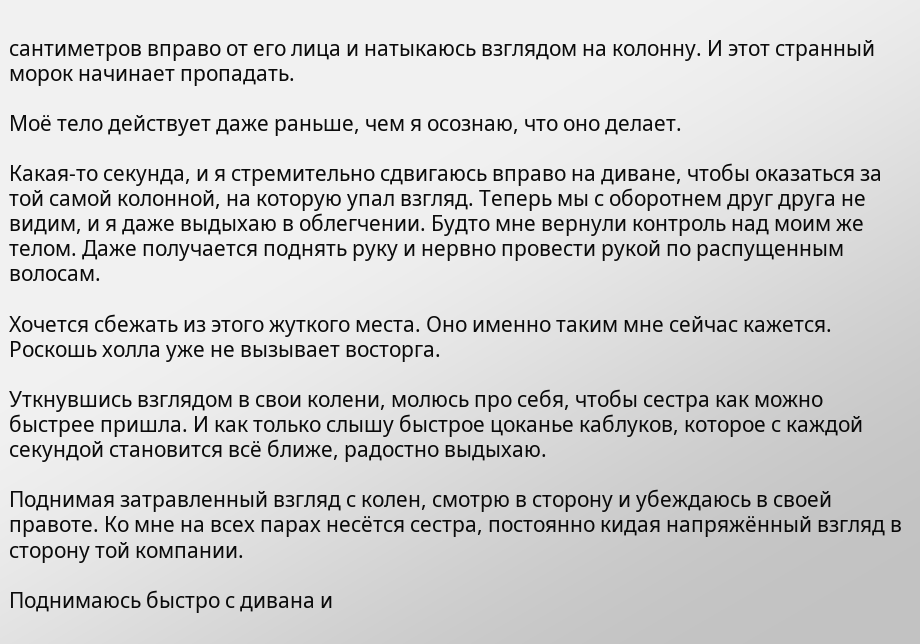сантиметров вправо от его лица и натыкаюсь взглядом на колонну. И этот странный морок начинает пропадать.

Моё тело действует даже раньше, чем я осознаю, что оно делает.

Какая-то секунда, и я стремительно сдвигаюсь вправо на диване, чтобы оказаться за той самой колонной, на которую упал взгляд. Теперь мы с оборотнем друг друга не видим, и я даже выдыхаю в облегчении. Будто мне вернули контроль над моим же телом. Даже получается поднять руку и нервно провести рукой по распущенным волосам.

Хочется сбежать из этого жуткого места. Оно именно таким мне сейчас кажется. Роскошь холла уже не вызывает восторга.

Уткнувшись взглядом в свои колени, молюсь про себя, чтобы сестра как можно быстрее пришла. И как только слышу быстрое цоканье каблуков, которое с каждой секундой становится всё ближе, радостно выдыхаю.

Поднимая затравленный взгляд с колен, смотрю в сторону и убеждаюсь в своей правоте. Ко мне на всех парах несётся сестра, постоянно кидая напряжённый взгляд в сторону той компании.

Поднимаюсь быстро с дивана и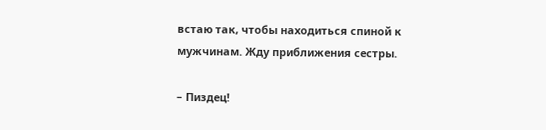встаю так, чтобы находиться спиной к мужчинам. Жду приближения сестры.

– Пиздец!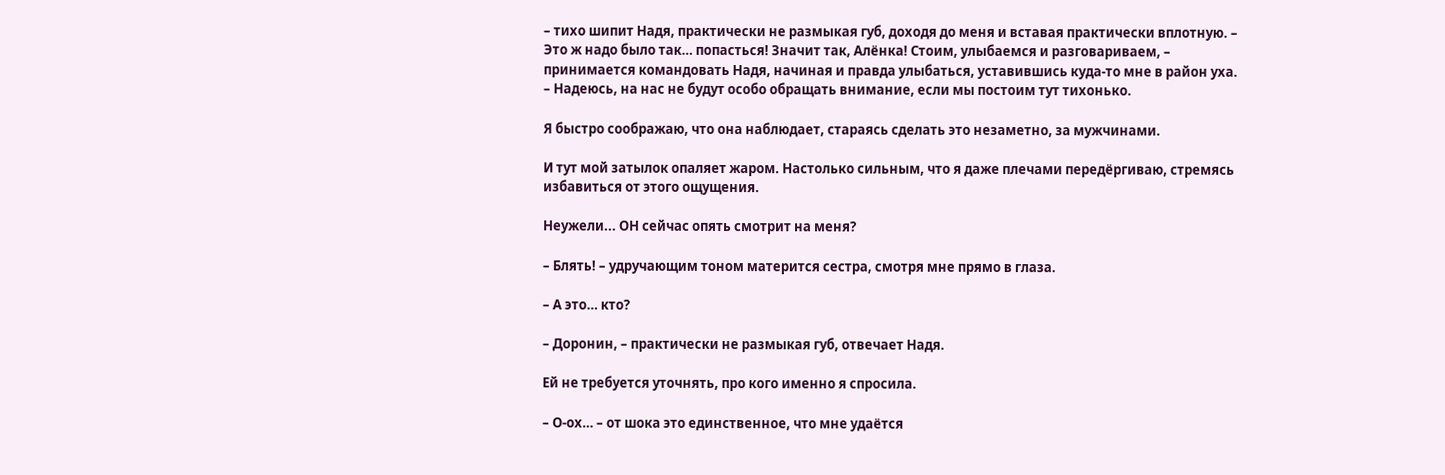– тихо шипит Надя, практически не размыкая губ, доходя до меня и вставая практически вплотную. – Это ж надо было так… попасться! Значит так, Алёнка! Стоим, улыбаемся и разговариваем, – принимается командовать Надя, начиная и правда улыбаться, уставившись куда-то мне в район уха. – Надеюсь, на нас не будут особо обращать внимание, если мы постоим тут тихонько.

Я быстро соображаю, что она наблюдает, стараясь сделать это незаметно, за мужчинами.

И тут мой затылок опаляет жаром. Настолько сильным, что я даже плечами передёргиваю, стремясь избавиться от этого ощущения.

Неужели... ОН сейчас опять смотрит на меня?

– Блять! – удручающим тоном матерится сестра, смотря мне прямо в глаза.

– А это… кто?

– Доронин, – практически не размыкая губ, отвечает Надя.

Ей не требуется уточнять, про кого именно я спросила.

– О-ох… – от шока это единственное, что мне удаётся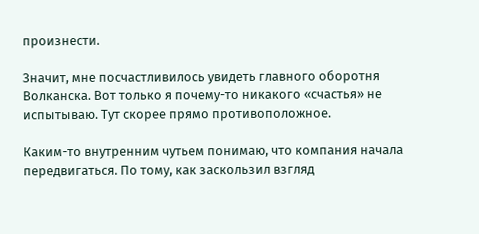произнести.

Значит, мне посчастливилось увидеть главного оборотня Волканска. Вот только я почему-то никакого «счастья» не испытываю. Тут скорее прямо противоположное.

Каким-то внутренним чутьем понимаю, что компания начала передвигаться. По тому, как заскользил взгляд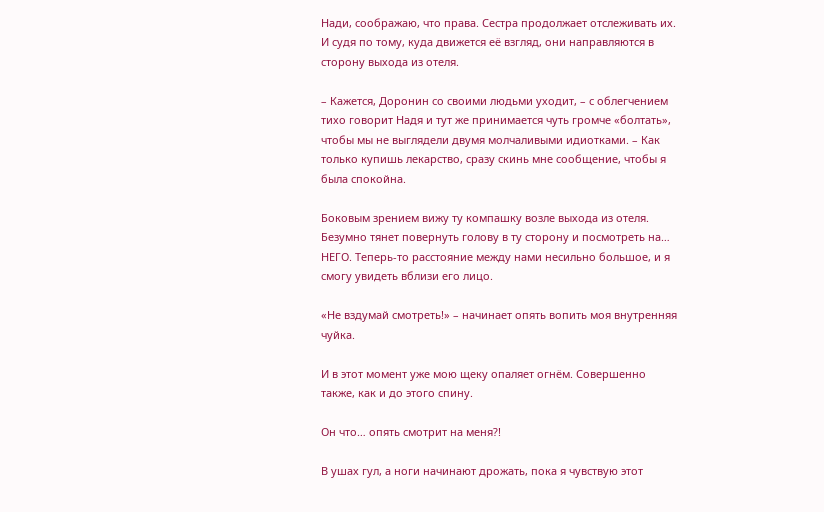Нади, соображаю, что права. Сестра продолжает отслеживать их. И судя по тому, куда движется её взгляд, они направляются в сторону выхода из отеля.

– Кажется, Доронин со своими людьми уходит, – с облегчением тихо говорит Надя и тут же принимается чуть громче «болтать», чтобы мы не выглядели двумя молчаливыми идиотками. – Как только купишь лекарство, сразу скинь мне сообщение, чтобы я была спокойна.

Боковым зрением вижу ту компашку возле выхода из отеля. Безумно тянет повернуть голову в ту сторону и посмотреть на… НЕГО. Теперь-то расстояние между нами несильно большое, и я смогу увидеть вблизи его лицо.

«Не вздумай смотреть!» – начинает опять вопить моя внутренняя чуйка.

И в этот момент уже мою щеку опаляет огнём. Совершенно также, как и до этого спину.

Он что… опять смотрит на меня?!

В ушах гул, а ноги начинают дрожать, пока я чувствую этот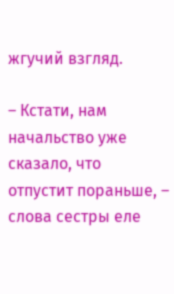жгучий взгляд.

– Кстати, нам начальство уже сказало, что отпустит пораньше, – слова сестры еле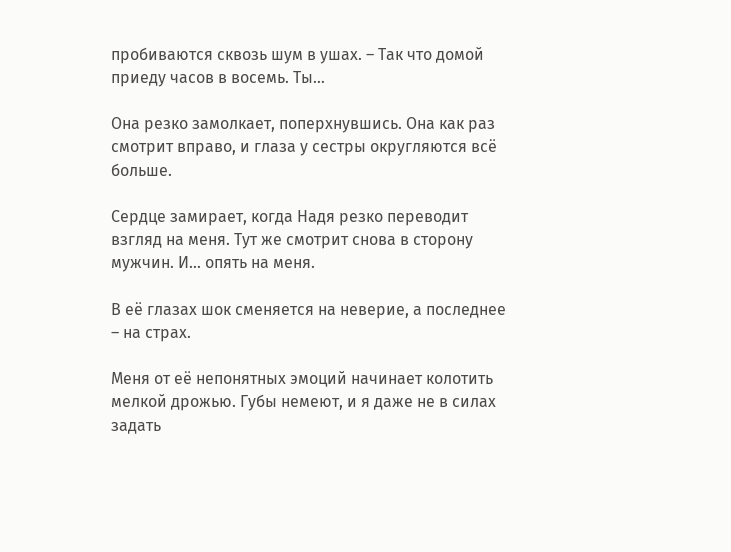пробиваются сквозь шум в ушах. – Так что домой приеду часов в восемь. Ты…

Она резко замолкает, поперхнувшись. Она как раз смотрит вправо, и глаза у сестры округляются всё больше.

Сердце замирает, когда Надя резко переводит взгляд на меня. Тут же смотрит снова в сторону мужчин. И… опять на меня.

В её глазах шок сменяется на неверие, а последнее – на страх.

Меня от её непонятных эмоций начинает колотить мелкой дрожью. Губы немеют, и я даже не в силах задать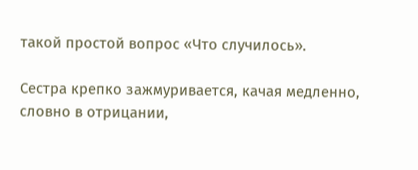такой простой вопрос «Что случилось».

Сестра крепко зажмуривается, качая медленно, словно в отрицании,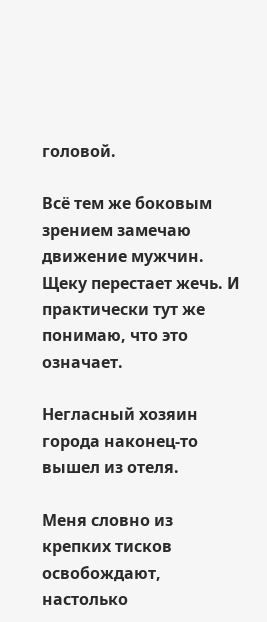головой.

Всё тем же боковым зрением замечаю движение мужчин. Щеку перестает жечь. И практически тут же понимаю, что это означает.

Негласный хозяин города наконец-то вышел из отеля.

Меня словно из крепких тисков освобождают, настолько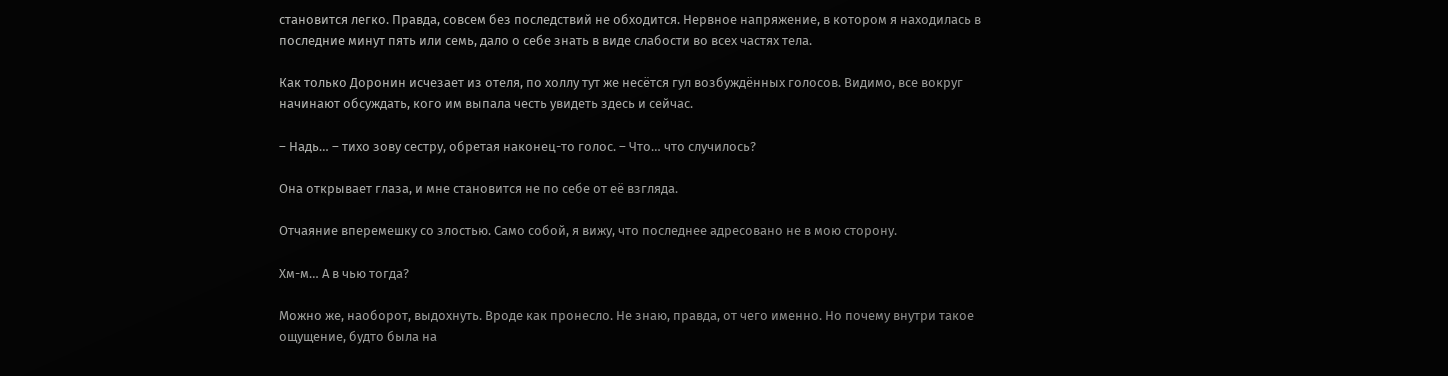становится легко. Правда, совсем без последствий не обходится. Нервное напряжение, в котором я находилась в последние минут пять или семь, дало о себе знать в виде слабости во всех частях тела.

Как только Доронин исчезает из отеля, по холлу тут же несётся гул возбуждённых голосов. Видимо, все вокруг начинают обсуждать, кого им выпала честь увидеть здесь и сейчас.

– Надь… – тихо зову сестру, обретая наконец-то голос. – Что… что случилось?

Она открывает глаза, и мне становится не по себе от её взгляда.

Отчаяние вперемешку со злостью. Само собой, я вижу, что последнее адресовано не в мою сторону.

Хм-м… А в чью тогда?

Можно же, наоборот, выдохнуть. Вроде как пронесло. Не знаю, правда, от чего именно. Но почему внутри такое ощущение, будто была на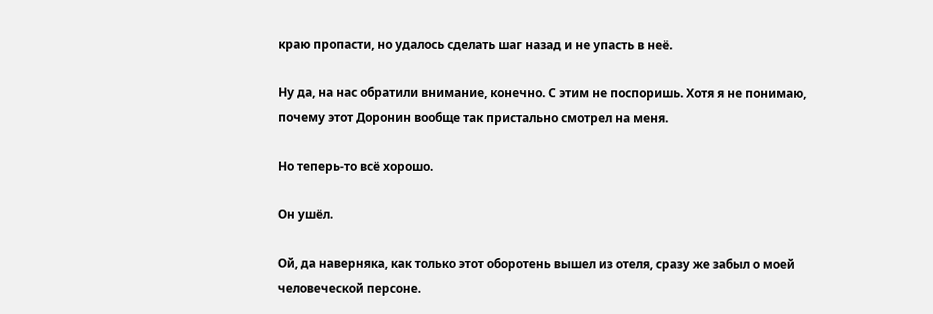краю пропасти, но удалось сделать шаг назад и не упасть в неё.

Ну да, на нас обратили внимание, конечно. С этим не поспоришь. Хотя я не понимаю, почему этот Доронин вообще так пристально смотрел на меня.

Но теперь-то всё хорошо.

Он ушёл.

Ой, да наверняка, как только этот оборотень вышел из отеля, сразу же забыл о моей человеческой персоне.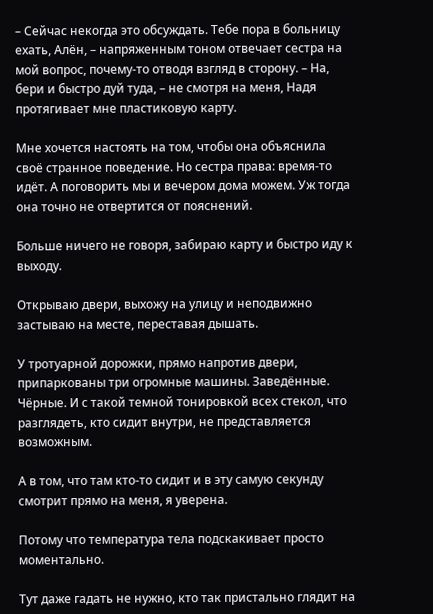– Сейчас некогда это обсуждать. Тебе пора в больницу ехать, Алён, – напряженным тоном отвечает сестра на мой вопрос, почему-то отводя взгляд в сторону. – На, бери и быстро дуй туда, – не смотря на меня, Надя протягивает мне пластиковую карту.

Мне хочется настоять на том, чтобы она объяснила своё странное поведение. Но сестра права: время-то идёт. А поговорить мы и вечером дома можем. Уж тогда она точно не отвертится от пояснений.

Больше ничего не говоря, забираю карту и быстро иду к выходу.

Открываю двери, выхожу на улицу и неподвижно застываю на месте, переставая дышать.

У тротуарной дорожки, прямо напротив двери, припаркованы три огромные машины. Заведённые. Чёрные. И с такой темной тонировкой всех стекол, что разглядеть, кто сидит внутри, не представляется возможным.

А в том, что там кто-то сидит и в эту самую секунду смотрит прямо на меня, я уверена.

Потому что температура тела подскакивает просто моментально.

Тут даже гадать не нужно, кто так пристально глядит на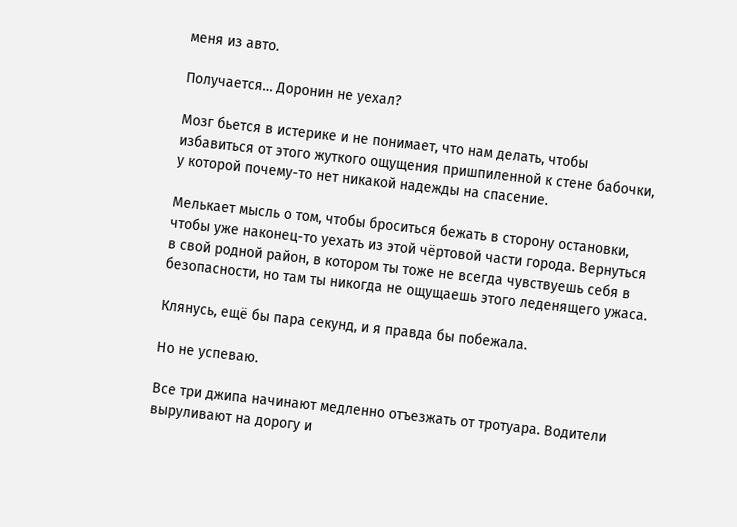меня из авто.

Получается… Доронин не уехал?

Мозг бьется в истерике и не понимает, что нам делать, чтобы избавиться от этого жуткого ощущения пришпиленной к стене бабочки, у которой почему-то нет никакой надежды на спасение.

Мелькает мысль о том, чтобы броситься бежать в сторону остановки, чтобы уже наконец-то уехать из этой чёртовой части города. Вернуться в свой родной район, в котором ты тоже не всегда чувствуешь себя в безопасности, но там ты никогда не ощущаешь этого леденящего ужаса.

Клянусь, ещё бы пара секунд, и я правда бы побежала.

Но не успеваю.

Все три джипа начинают медленно отъезжать от тротуара. Водители выруливают на дорогу и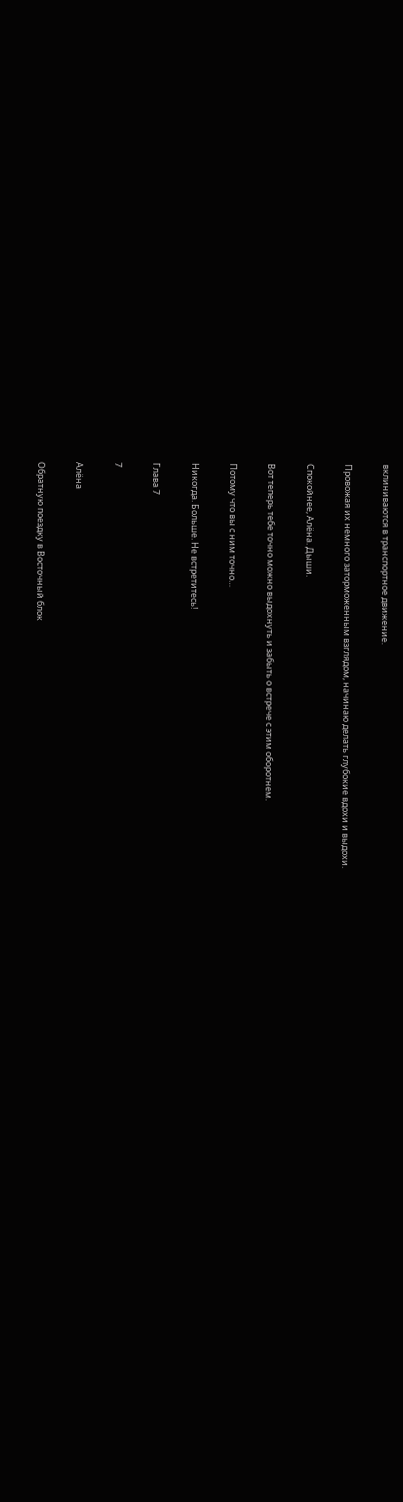вклиниваются в транспортное движение.

Провожая их немного заторможенным взглядом, начинаю делать глубокие вдохи и выдохи.

Спокойнее, Алёна. Дыши.

Вот теперь тебе точно можно выдохнуть и забыть о встрече с этим оборотнем.

Потому что вы с ним точно…

Никогда. Больше. Не встретитесь!

Глава 7

7

Алёна

Обратную поездку в Восточный блок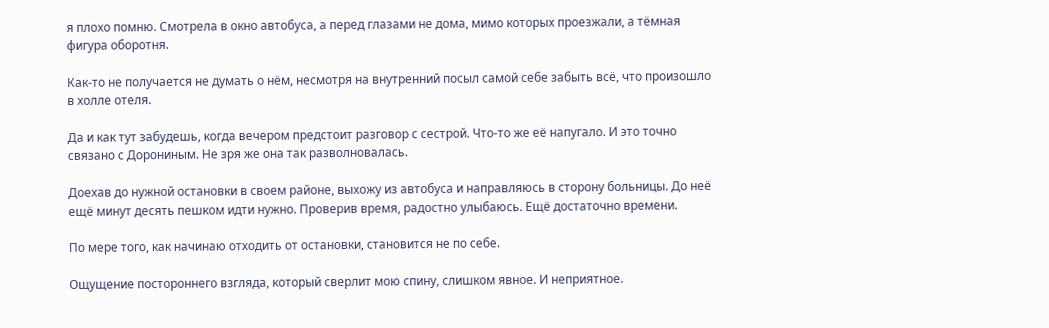я плохо помню. Смотрела в окно автобуса, а перед глазами не дома, мимо которых проезжали, а тёмная фигура оборотня.

Как-то не получается не думать о нём, несмотря на внутренний посыл самой себе забыть всё, что произошло в холле отеля.

Да и как тут забудешь, когда вечером предстоит разговор с сестрой. Что-то же её напугало. И это точно связано с Дорониным. Не зря же она так разволновалась.

Доехав до нужной остановки в своем районе, выхожу из автобуса и направляюсь в сторону больницы. До неё ещё минут десять пешком идти нужно. Проверив время, радостно улыбаюсь. Ещё достаточно времени.

По мере того, как начинаю отходить от остановки, становится не по себе.

Ощущение постороннего взгляда, который сверлит мою спину, слишком явное. И неприятное.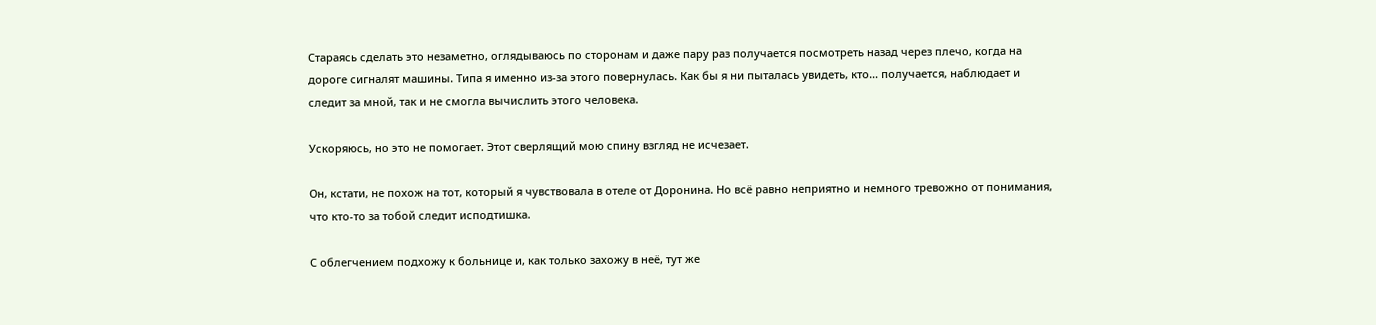Стараясь сделать это незаметно, оглядываюсь по сторонам и даже пару раз получается посмотреть назад через плечо, когда на дороге сигналят машины. Типа я именно из-за этого повернулась. Как бы я ни пыталась увидеть, кто… получается, наблюдает и следит за мной, так и не смогла вычислить этого человека.

Ускоряюсь, но это не помогает. Этот сверлящий мою спину взгляд не исчезает.

Он, кстати, не похож на тот, который я чувствовала в отеле от Доронина. Но всё равно неприятно и немного тревожно от понимания, что кто-то за тобой следит исподтишка.

С облегчением подхожу к больнице и, как только захожу в неё, тут же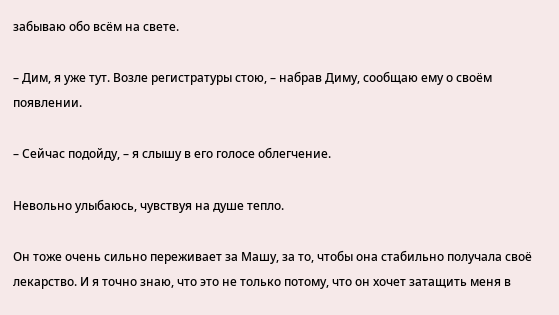забываю обо всём на свете.

– Дим, я уже тут. Возле регистратуры стою, – набрав Диму, сообщаю ему о своём появлении.

– Сейчас подойду, – я слышу в его голосе облегчение.

Невольно улыбаюсь, чувствуя на душе тепло.

Он тоже очень сильно переживает за Машу, за то, чтобы она стабильно получала своё лекарство. И я точно знаю, что это не только потому, что он хочет затащить меня в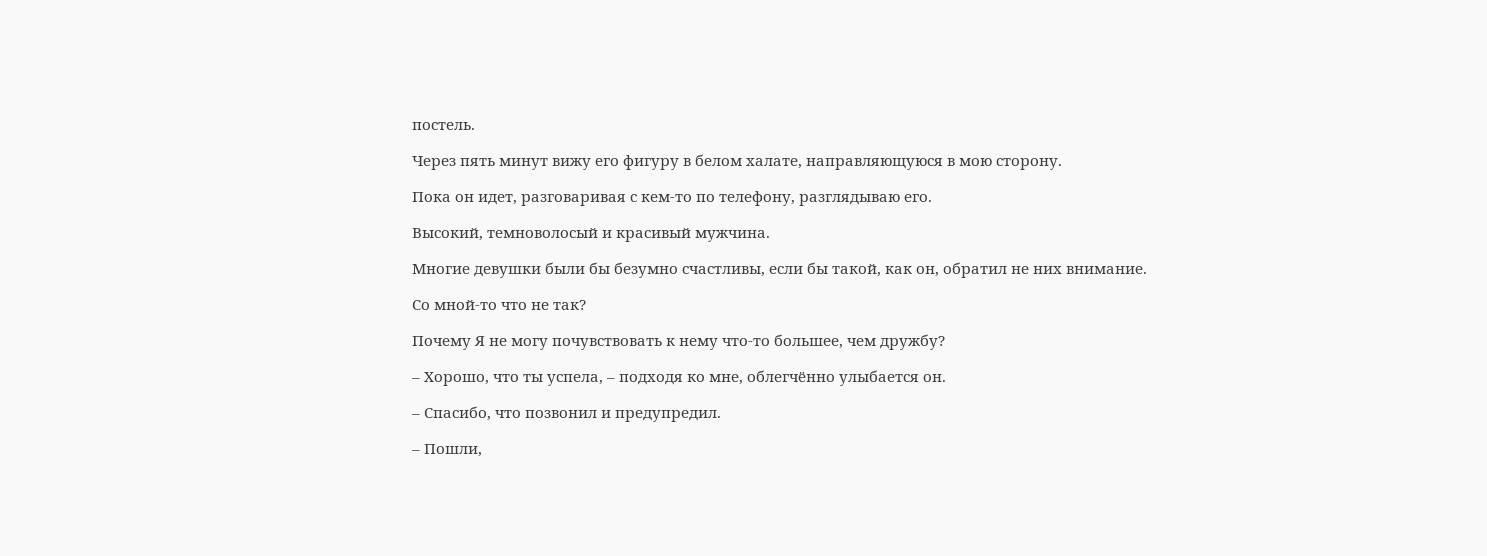постель.

Через пять минут вижу его фигуру в белом халате, направляющуюся в мою сторону.

Пока он идет, разговаривая с кем-то по телефону, разглядываю его.

Высокий, темноволосый и красивый мужчина.

Многие девушки были бы безумно счастливы, если бы такой, как он, обратил не них внимание.

Со мной-то что не так?

Почему Я не могу почувствовать к нему что-то большее, чем дружбу?

– Хорошо, что ты успела, – подходя ко мне, облегчённо улыбается он.

– Спасибо, что позвонил и предупредил.

– Пошли,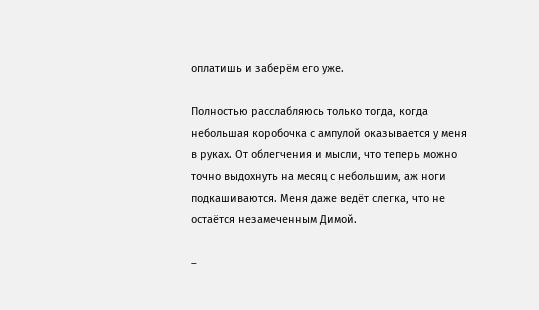оплатишь и заберём его уже.

Полностью расслабляюсь только тогда, когда небольшая коробочка с ампулой оказывается у меня в руках. От облегчения и мысли, что теперь можно точно выдохнуть на месяц с небольшим, аж ноги подкашиваются. Меня даже ведёт слегка, что не остаётся незамеченным Димой.

–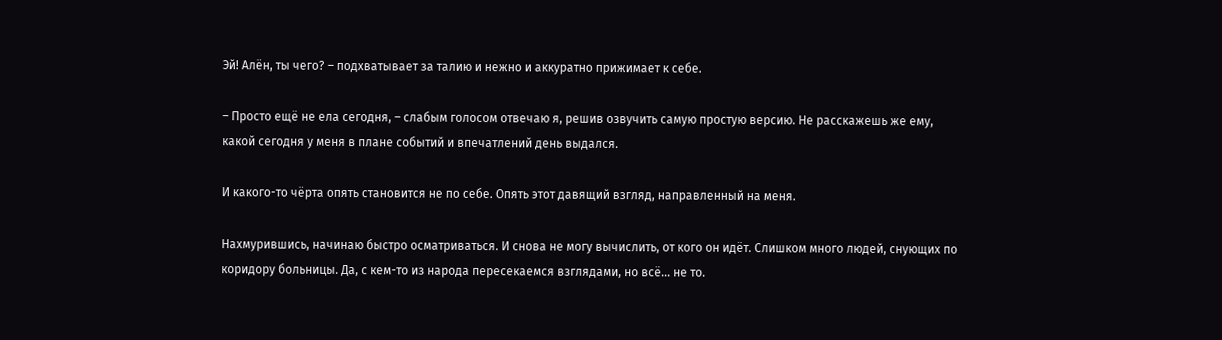Эй! Алён, ты чего? – подхватывает за талию и нежно и аккуратно прижимает к себе.

– Просто ещё не ела сегодня, – слабым голосом отвечаю я, решив озвучить самую простую версию. Не расскажешь же ему, какой сегодня у меня в плане событий и впечатлений день выдался.

И какого-то чёрта опять становится не по себе. Опять этот давящий взгляд, направленный на меня.

Нахмурившись, начинаю быстро осматриваться. И снова не могу вычислить, от кого он идёт. Слишком много людей, снующих по коридору больницы. Да, с кем-то из народа пересекаемся взглядами, но всё… не то.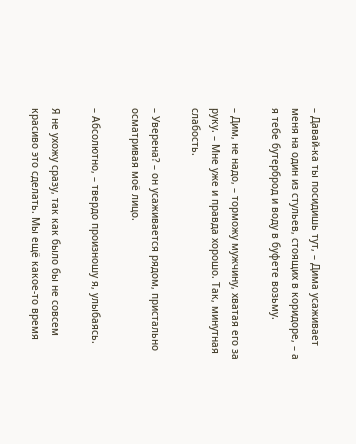– Давай-ка ты посидишь тут, – Дима усаживает меня на один из стульев, стоящих в коридоре, – а я тебе бутерброд и воду в буфете возьму.

– Дим, не надо, – торможу мужчину, хватая его за руку. – Мне уже и правда хорошо. Так, минутная слабость.

– Уверена? – он усаживается рядом, пристально осматривая моё лицо.

– Абсолютно, – твердо произношу я, улыбаясь.

Я не ухожу сразу, так как было бы не совсем красиво это сделать. Мы ещё какое-то время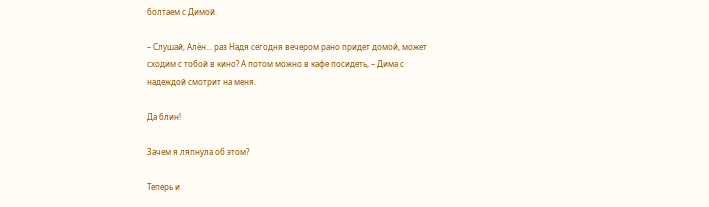болтаем с Димой.

– Слушай, Алён… раз Надя сегодня вечером рано придет домой, может сходим с тобой в кино? А потом можно в кафе посидеть, – Дима с надеждой смотрит на меня.

Да блин!

Зачем я ляпнула об этом?

Теперь и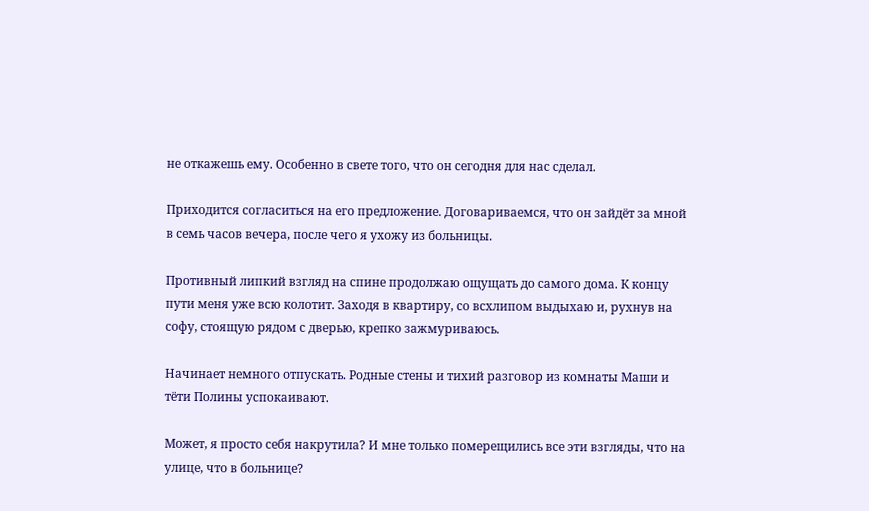не откажешь ему. Особенно в свете того, что он сегодня для нас сделал.

Приходится согласиться на его предложение. Договариваемся, что он зайдёт за мной в семь часов вечера, после чего я ухожу из больницы.

Противный липкий взгляд на спине продолжаю ощущать до самого дома. К концу пути меня уже всю колотит. Заходя в квартиру, со всхлипом выдыхаю и, рухнув на софу, стоящую рядом с дверью, крепко зажмуриваюсь.

Начинает немного отпускать. Родные стены и тихий разговор из комнаты Маши и тёти Полины успокаивают.

Может, я просто себя накрутила? И мне только померещились все эти взгляды, что на улице, что в больнице?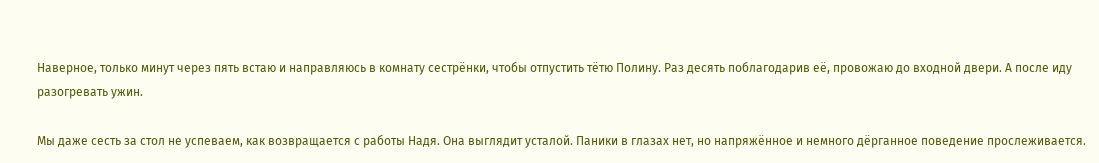Наверное, только минут через пять встаю и направляюсь в комнату сестрёнки, чтобы отпустить тётю Полину. Раз десять поблагодарив её, провожаю до входной двери. А после иду разогревать ужин.

Мы даже сесть за стол не успеваем, как возвращается с работы Надя. Она выглядит усталой. Паники в глазах нет, но напряжённое и немного дёрганное поведение прослеживается.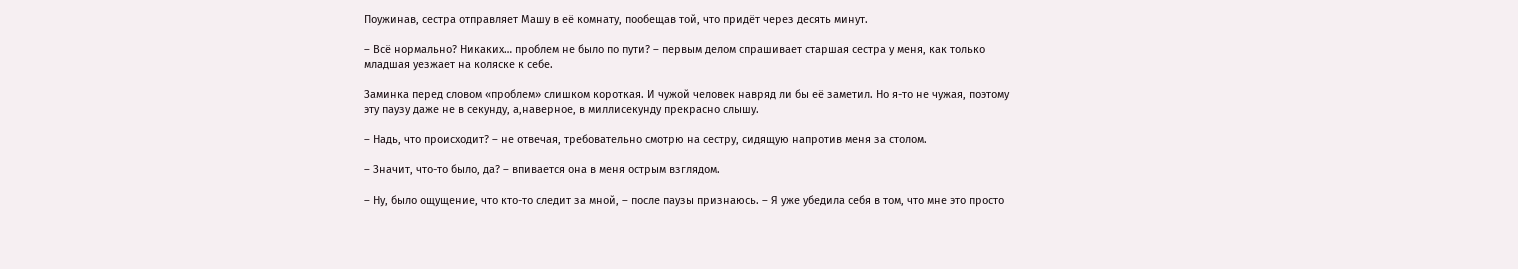Поужинав, сестра отправляет Машу в её комнату, пообещав той, что придёт через десять минут.

– Всё нормально? Никаких… проблем не было по пути? – первым делом спрашивает старшая сестра у меня, как только младшая уезжает на коляске к себе.

Заминка перед словом «проблем» слишком короткая. И чужой человек навряд ли бы её заметил. Но я-то не чужая, поэтому эту паузу даже не в секунду, а,наверное, в миллисекунду прекрасно слышу.

– Надь, что происходит? – не отвечая, требовательно смотрю на сестру, сидящую напротив меня за столом.

– Значит, что-то было, да? – впивается она в меня острым взглядом.

– Ну, было ощущение, что кто-то следит за мной, – после паузы признаюсь. – Я уже убедила себя в том, что мне это просто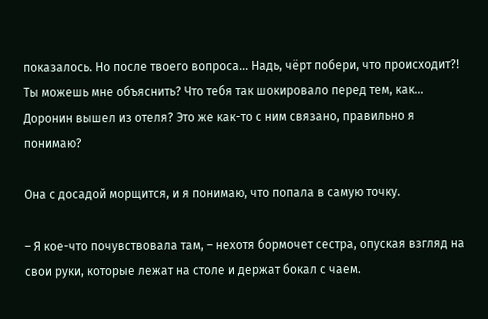показалось. Но после твоего вопроса… Надь, чёрт побери, что происходит?! Ты можешь мне объяснить? Что тебя так шокировало перед тем, как… Доронин вышел из отеля? Это же как-то с ним связано, правильно я понимаю?

Она с досадой морщится, и я понимаю, что попала в самую точку.

– Я кое-что почувствовала там, – нехотя бормочет сестра, опуская взгляд на свои руки, которые лежат на столе и держат бокал с чаем.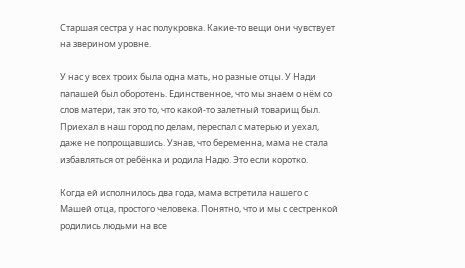Старшая сестра у нас полукровка. Какие-то вещи они чувствует на зверином уровне.

У нас у всех троих была одна мать, но разные отцы. У Нади папашей был оборотень. Единственное, что мы знаем о нём со слов матери, так это то, что какой-то залетный товарищ был. Приехал в наш город по делам, переспал с матерью и уехал, даже не попрощавшись. Узнав, что беременна, мама не стала избавляться от ребёнка и родила Надю. Это если коротко.

Когда ей исполнилось два года, мама встретила нашего с Машей отца, простого человека. Понятно, что и мы с сестренкой родились людьми на все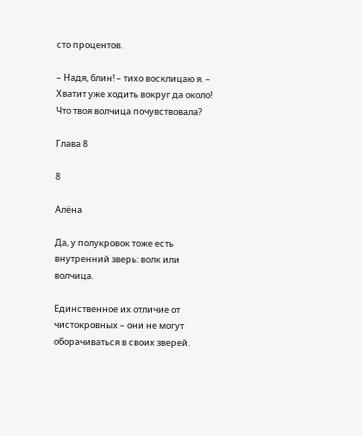сто процентов.

– Надя, блин! – тихо восклицаю я. – Хватит уже ходить вокруг да около! Что твоя волчица почувствовала?

Глава 8

8

Алёна

Да, у полукровок тоже есть внутренний зверь: волк или волчица.

Единственное их отличие от чистокровных – они не могут оборачиваться в своих зверей.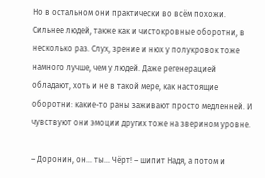Но в остальном они практически во всём похожи. Сильнее людей, также как и чистокровные оборотни, в несколько раз. Слух, зрение и нюх у полукровок тоже намного лучше, чем у людей. Даже регенерацией обладают, хоть и не в такой мере, как настоящие оборотни: какие-то раны заживают просто медленней. И чувствуют они эмоции других тоже на зверином уровне.

– Доронин, он… ты… Чёрт! – шипит Надя, а потом и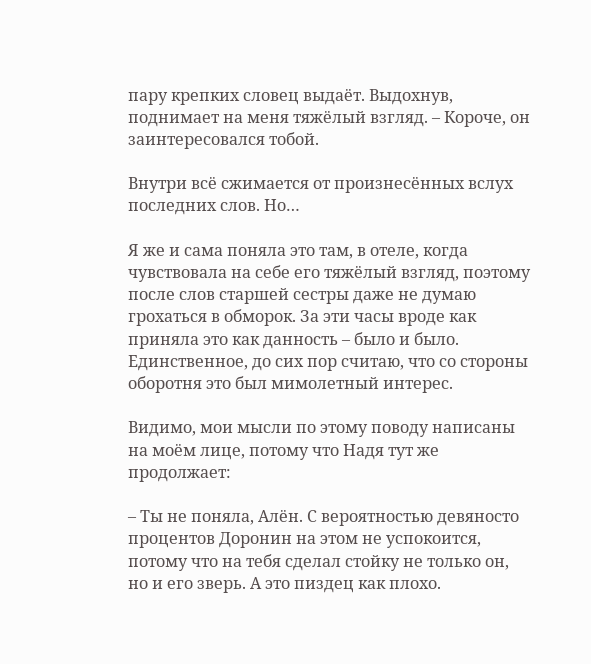пару крепких словец выдаёт. Выдохнув, поднимает на меня тяжёлый взгляд. – Короче, он заинтересовался тобой.

Внутри всё сжимается от произнесённых вслух последних слов. Но…

Я же и сама поняла это там, в отеле, когда чувствовала на себе его тяжёлый взгляд, поэтому после слов старшей сестры даже не думаю грохаться в обморок. За эти часы вроде как приняла это как данность – было и было. Единственное, до сих пор считаю, что со стороны оборотня это был мимолетный интерес.

Видимо, мои мысли по этому поводу написаны на моём лице, потому что Надя тут же продолжает:

– Ты не поняла, Алён. С вероятностью девяносто процентов Доронин на этом не успокоится, потому что на тебя сделал стойку не только он, но и его зверь. А это пиздец как плохо.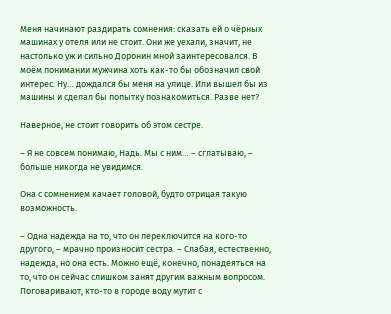Меня начинают раздирать сомнения: сказать ей о чёрных машинах у отеля или не стоит. Они же уехали, значит, не настолько уж и сильно Доронин мной заинтересовался. В моём понимании мужчина хоть как-то бы обозначил свой интерес. Ну… дождался бы меня на улице. Или вышел бы из машины и сделал бы попытку познакомиться. Разве нет?

Наверное, не стоит говорить об этом сестре.

– Я не совсем понимаю, Надь. Мы с ним… – сглатываю, – больше никогда не увидимся.

Она с сомнением качает головой, будто отрицая такую возможность.

– Одна надежда на то, что он переключится на кого-то другого, – мрачно произносит сестра. – Слабая, естественно, надежда, но она есть. Можно ещё, конечно, понадеяться на то, что он сейчас слишком занят другим важным вопросом. Поговаривают, кто-то в городе воду мутит с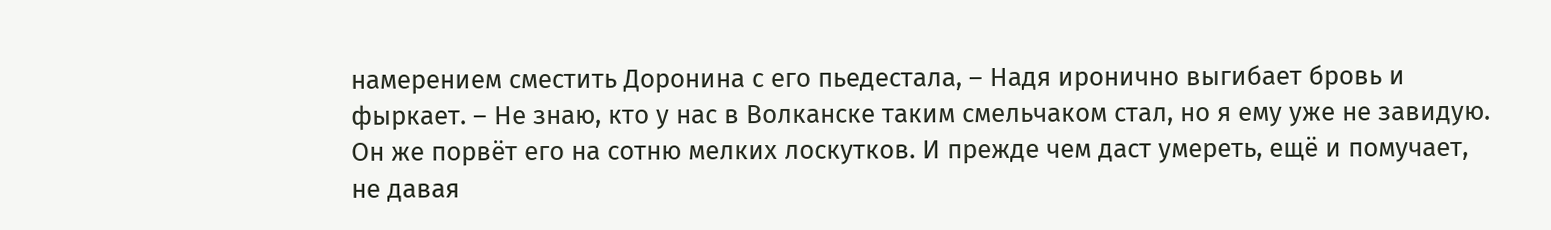намерением сместить Доронина с его пьедестала, – Надя иронично выгибает бровь и фыркает. – Не знаю, кто у нас в Волканске таким смельчаком стал, но я ему уже не завидую. Он же порвёт его на сотню мелких лоскутков. И прежде чем даст умереть, ещё и помучает, не давая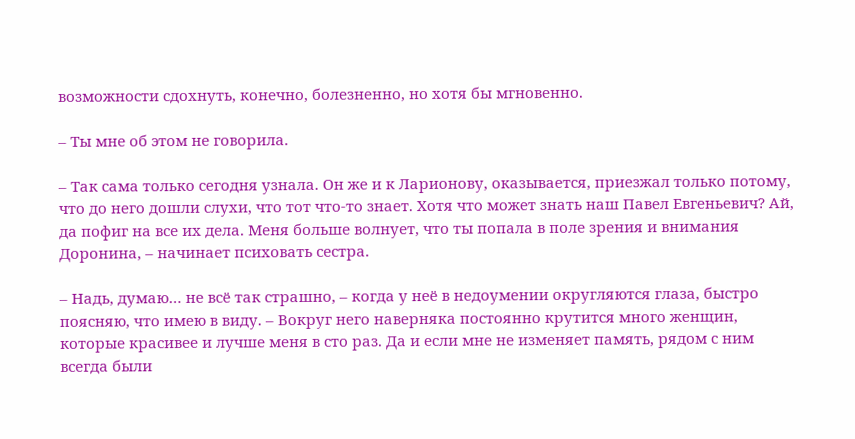возможности сдохнуть, конечно, болезненно, но хотя бы мгновенно.

– Ты мне об этом не говорила.

– Так сама только сегодня узнала. Он же и к Ларионову, оказывается, приезжал только потому, что до него дошли слухи, что тот что-то знает. Хотя что может знать наш Павел Евгеньевич? Ай, да пофиг на все их дела. Меня больше волнует, что ты попала в поле зрения и внимания Доронина, – начинает психовать сестра.

– Надь, думаю… не всё так страшно, – когда у неё в недоумении округляются глаза, быстро поясняю, что имею в виду. – Вокруг него наверняка постоянно крутится много женщин, которые красивее и лучше меня в сто раз. Да и если мне не изменяет память, рядом с ним всегда были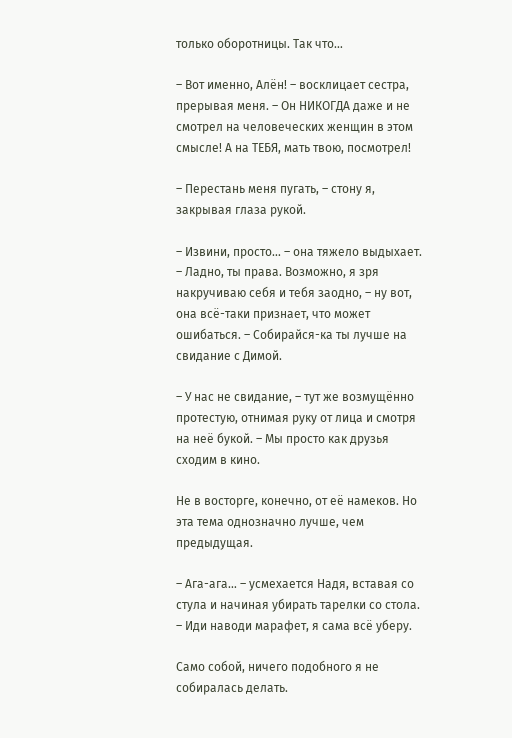только оборотницы. Так что…

– Вот именно, Алён! – восклицает сестра, прерывая меня. – Он НИКОГДА даже и не смотрел на человеческих женщин в этом смысле! А на ТЕБЯ, мать твою, посмотрел!

– Перестань меня пугать, – стону я, закрывая глаза рукой.

– Извини, просто… – она тяжело выдыхает. – Ладно, ты права. Возможно, я зря накручиваю себя и тебя заодно, – ну вот, она всё-таки признает, что может ошибаться. – Собирайся-ка ты лучше на свидание с Димой.

– У нас не свидание, – тут же возмущённо протестую, отнимая руку от лица и смотря на неё букой. – Мы просто как друзья сходим в кино.

Не в восторге, конечно, от её намеков. Но эта тема однозначно лучше, чем предыдущая.

– Ага-ага… – усмехается Надя, вставая со стула и начиная убирать тарелки со стола. – Иди наводи марафет, я сама всё уберу.

Само собой, ничего подобного я не собиралась делать.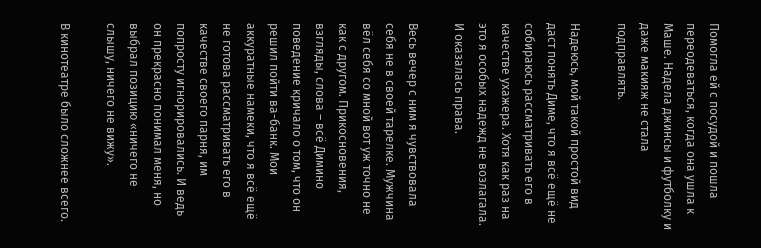Помогла ей с посудой и пошла переодеваться, когда она ушла к Маше. Надела джинсы и футболку и даже макияж не стала подправлять.

Надеюсь, мой такой простой вид даст понять Диме, что я всё ещё не собираюсь рассматривать его в качестве ухажера. Хотя как раз на это я особых надежд не возлагала. И оказалась права.

Весь вечер с ним я чувствовала себя не в своей тарелке. Мужчина вёл себя со мной вот уж точно не как с другом. Прикосновения, взгляды, слова – всё Димино поведение кричало о том, что он решил пойти ва-банк. Мои аккуратные намеки, что я всё ещё не готова рассматривать его в качестве своего парня, им попросту игнорировались. И ведь он прекрасно понимал меня, но выбрал позицию «ничего не слышу, ничего не вижу».

В кинотеатре было сложнее всего.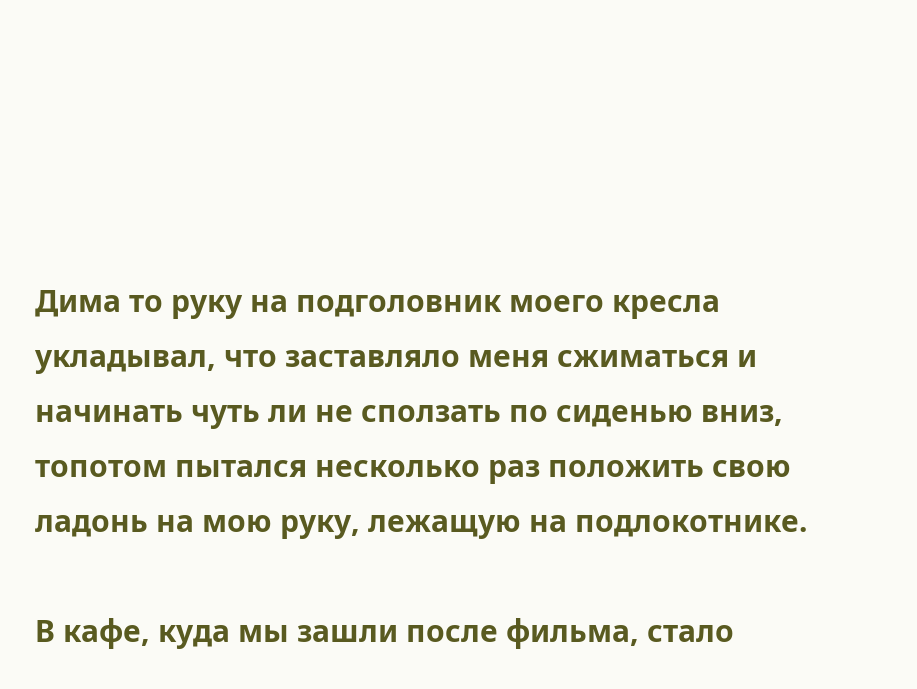Дима то руку на подголовник моего кресла укладывал, что заставляло меня сжиматься и начинать чуть ли не сползать по сиденью вниз, топотом пытался несколько раз положить свою ладонь на мою руку, лежащую на подлокотнике.

В кафе, куда мы зашли после фильма, стало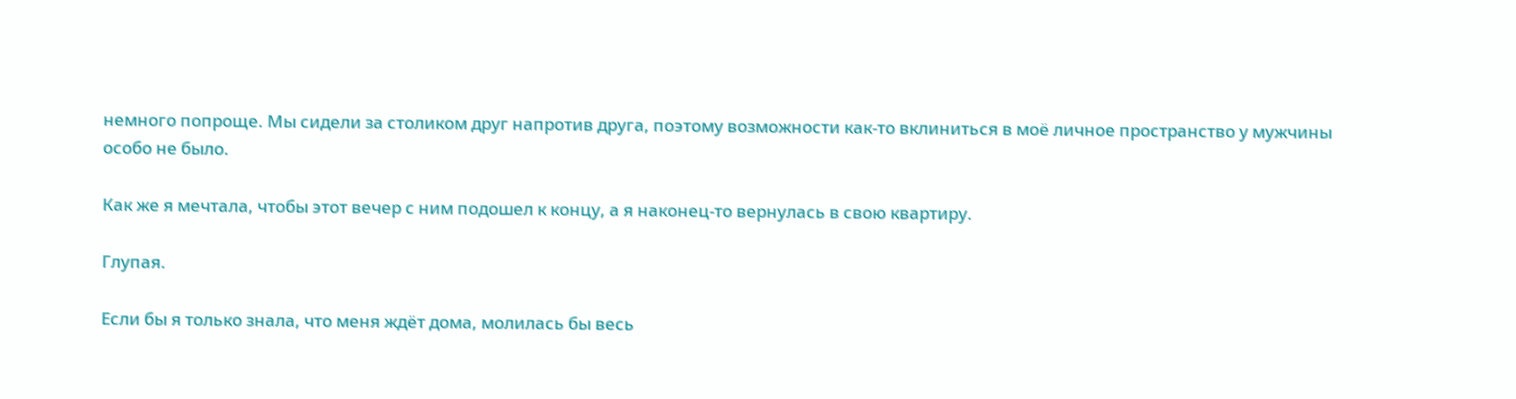немного попроще. Мы сидели за столиком друг напротив друга, поэтому возможности как-то вклиниться в моё личное пространство у мужчины особо не было.

Как же я мечтала, чтобы этот вечер с ним подошел к концу, а я наконец-то вернулась в свою квартиру.

Глупая.

Если бы я только знала, что меня ждёт дома, молилась бы весь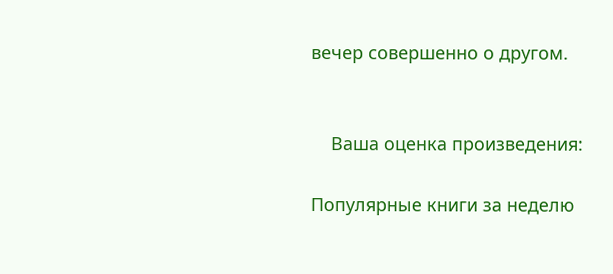вечер совершенно о другом.


    Ваша оценка произведения:

Популярные книги за неделю